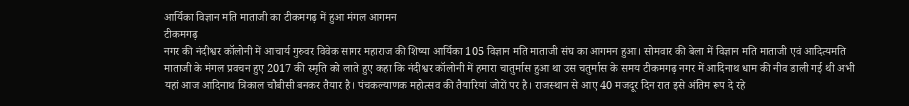आर्यिका विज्ञान मति माताजी का टीकमगढ़ में हुआ मंगल आगमन
टीकमगढ़
नगर की नंदीश्वर कॉलोनी में आचार्य गुरुवर विवेक सागर महाराज की शिष्या आर्यिका 105 विज्ञान मति माताजी संघ का आगमन हुआ। सोमवार की बेला में विज्ञान मति माताजी एवं आदित्यमति माताजी के मंगल प्रवचन हुए 2017 की स्मृति को लाते हुए कहा कि नंदीश्वर कॉलोनी में हमारा चातुर्मास हुआ था उस चतुर्मास के समय टीकमगढ़ नगर में आदिनाथ धाम की नीव डाली गई थी अभी यहां आज आदिनाथ त्रिकाल चौबीसी बनकर तैयार है। पंचकल्याणक महोत्सव की तैयारियां जोरों पर है। राजस्थान से आए 40 मजदूर दिन रात इसे अंतिम रूप दे रहे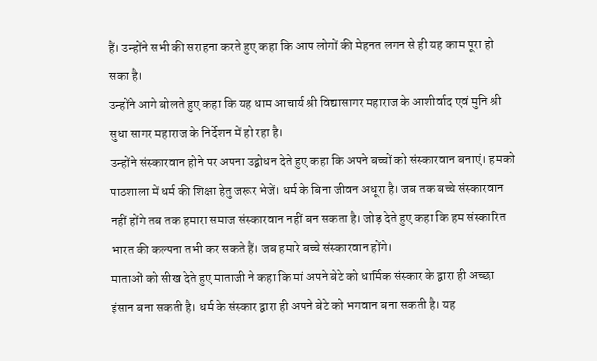हैं। उन्होंने सभी की सराहना करते हुए कहा कि आप लोगों की मेहनत लगन से ही यह काम पूरा हो सका है।
उन्होंने आगे बोलते हुए कहा कि यह धाम आचार्य श्री विद्यासागर महाराज के आशीर्वाद एवं मुनि श्री सुधा सागर महाराज के निर्देशन में हो रहा है।
उन्होंने संस्कारवान होने पर अपना उद्बोधन देते हुए कहा कि अपने बच्चों को संस्कारवान बनाएं। हमको पाठशाला में धर्म की शिक्षा हेतु जरूर भेजें। धर्म के बिना जीवन अधूरा है। जब तक बच्चे संस्कारवान नहीं होंगे तब तक हमारा समाज संस्कारवान नहीं बन सकता है। जोड़ देते हुए कहा कि हम संस्कारित भारत की कल्पना तभी कर सकते हैं। जब हमारे बच्चे संस्कारवान होंगे।
माताओं को सीख देते हुए माताजी ने कहा कि मां अपने बेटे को धार्मिक संस्कार के द्वारा ही अच्छा इंसान बना सकती है। धर्म के संस्कार द्वारा ही अपने बेटे को भगवान बना सकती है। यह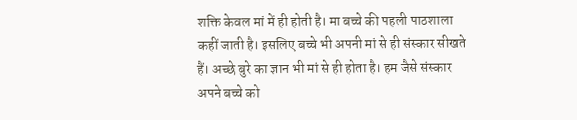शक्ति केवल मां में ही होती है। मा बच्चे की पहली पाठशाला कहीं जाती है। इसलिए बच्चे भी अपनी मां से ही संस्कार सीखते हैं। अच्छे बुरे का ज्ञान भी मां से ही होता है। हम जैसे संस्कार अपने बच्चे को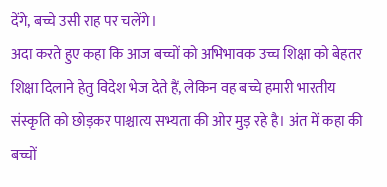देंगे, बच्चे उसी राह पर चलेंगे।
अदा करते हुए कहा कि आज बच्चों को अभिभावक उच्च शिक्षा को बेहतर शिक्षा दिलाने हेतु विदेश भेज देते हैं, लेकिन वह बच्चे हमारी भारतीय संस्कृति को छोड़कर पाश्चात्य सभ्यता की ओर मुड़ रहे है। अंत में कहा की बच्चों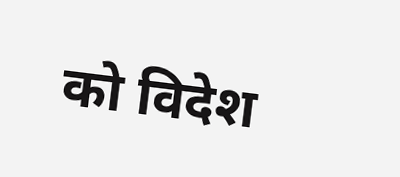को विदेश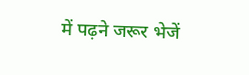में पढ़ने जरूर भेजें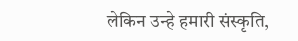लेकिन उन्हे हमारी संस्कृति,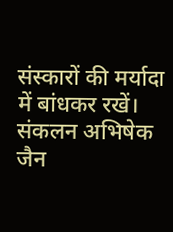संस्कारों की मर्यादा में बांधकर रखें।
संकलन अभिषेक जैन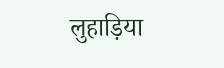लुहाड़िया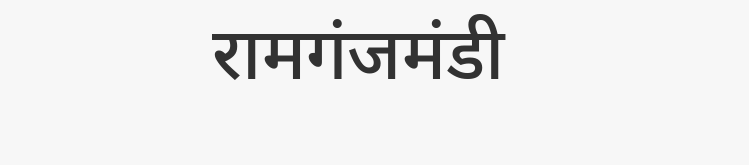रामगंजमंडी